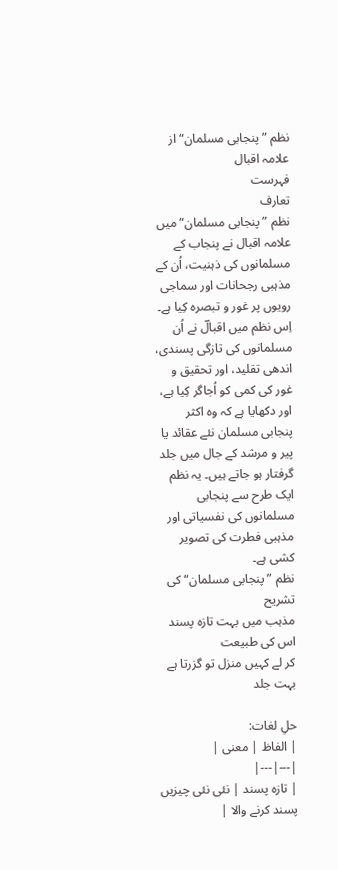نظم ”پنجابی مسلمان“ از علامہ اقبال
فہرست
تعارف
نظم ”پنجابی مسلمان“ میں علامہ اقبال نے پنجاب کے مسلمانوں کی ذہنیت، اُن کے مذہبی رجحانات اور سماجی رویوں پر غور و تبصرہ کِیا ہے۔ اِس نظم میں اقبالؔ نے اُن مسلمانوں کی تازگی پسندی، اندھی تقلید، اور تحقیق و غور کی کمی کو اُجاگر کِیا ہے، اور دکھایا ہے کہ وہ اکثر پنجابی مسلمان نئے عقائد یا پیر و مرشد کے جال میں جلد گرفتار ہو جاتے ہیں۔ یہ نظم ایک طرح سے پنجابی مسلمانوں کی نفسیاتی اور مذہبی فطرت کی تصویر کشی ہے۔
نظم ”پنجابی مسلمان“ کی تشریح
مذہب میں بہت تازہ پسند اس کی طبیعت
کر لے کہیں منزل تو گزرتا ہے بہت جلد

حلِ لغات:
| الفاظ | معنی |
|---|---|
| تازہ پسند | نئی نئی چیزیں پسند کرنے والا |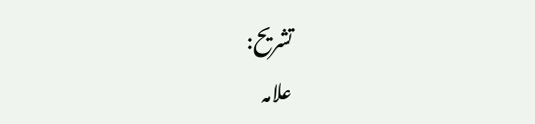تشریح:
علامہ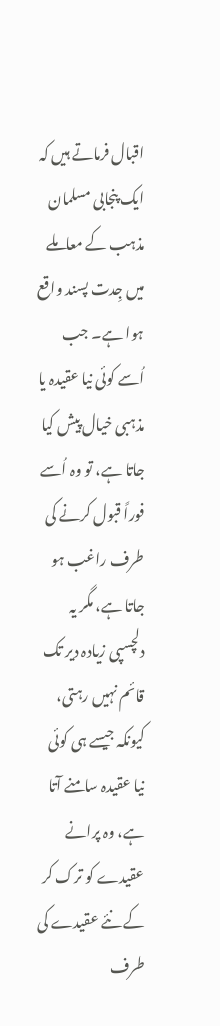اقبال فرماتے ہیں کہ ایک پنجابی مسلمان مذہب کے معاملے میں جِدت پسند واقع ہوا ہے۔ جب اُسے کوئی نیا عقیدہ یا مذہبی خیال پیش کیا جاتا ہے، تو وہ اُسے فوراً قبول کرنے کی طرف راغب ہو جاتا ہے، مگر یہ دلچسپی زیادہ دیر تک قائم نہیں رہتی، کیونکہ جیسے ہی کوئی نیا عقیدہ سامنے آتا ہے، وہ پرانے عقیدے کو ترک کر کے نئے عقیدے کی طرف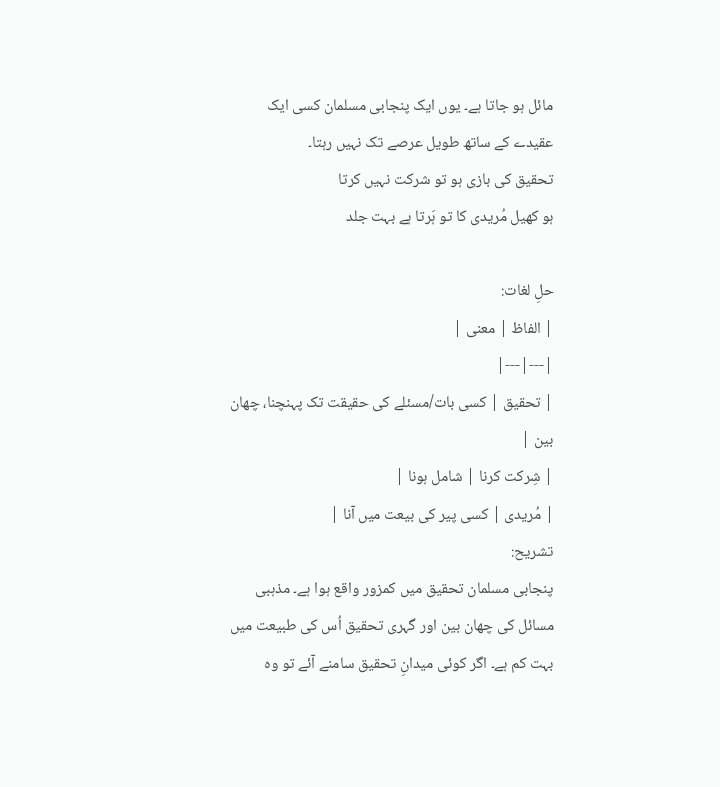مائل ہو جاتا ہے۔ یوں ایک پنجابی مسلمان کسی ایک عقیدے کے ساتھ طویل عرصے تک نہیں رہتا۔
تحقیق کی بازی ہو تو شرکت نہیں کرتا
ہو کھیل مُریدی کا تو ہَرتا ہے بہت جلد

حلِ لغات:
| الفاظ | معنی |
|---|---|
| تحقیق | کسی بات/مسئلے کی حقیقت تک پہنچنا، چھان بین |
| شِرکت کرنا | شامل ہونا |
| مُریدی | کسی پیر کی بیعت میں آنا |
تشریح:
پنجابی مسلمان تحقیق میں کمزور واقع ہوا ہے۔ مذہبی مسائل کی چھان بین اور گہری تحقیق اُس کی طبیعت میں بہت کم ہے۔ اگر کوئی میدانِ تحقیق سامنے آئے تو وہ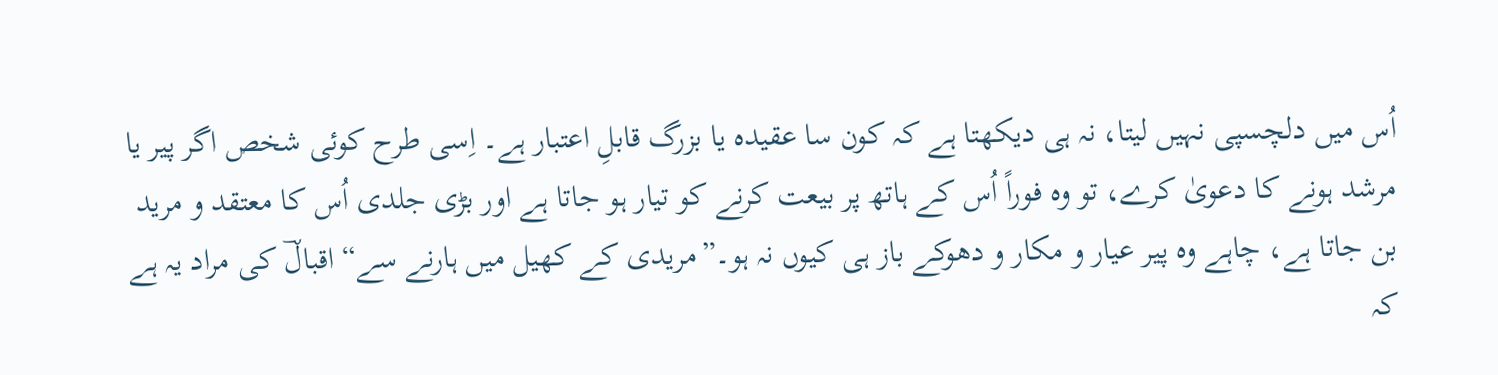اُس میں دلچسپی نہیں لیتا، نہ ہی دیکھتا ہے کہ کون سا عقیدہ یا بزرگ قابلِ اعتبار ہے۔ اِسی طرح کوئی شخص اگر پیر یا مرشد ہونے کا دعویٰ کرے، تو وہ فوراً اُس کے ہاتھ پر بیعت کرنے کو تیار ہو جاتا ہے اور بڑی جلدی اُس کا معتقد و مرید بن جاتا ہے، چاہے وہ پیر عیار و مکار و دھوکے باز ہی کیوں نہ ہو۔”مریدی کے کھیل میں ہارنے سے“ اقبالؔ کی مراد یہ ہے کہ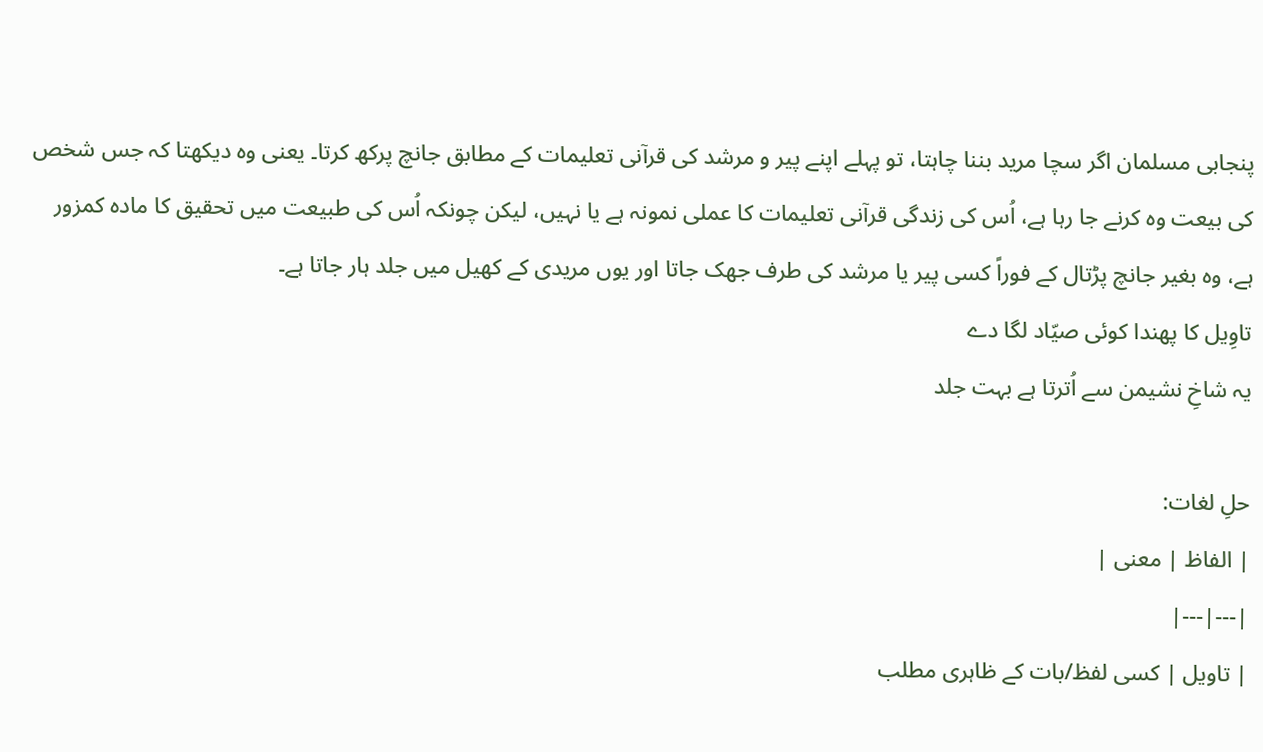پنجابی مسلمان اگر سچا مرید بننا چاہتا، تو پہلے اپنے پیر و مرشد کی قرآنی تعلیمات کے مطابق جانچ پرکھ کرتا۔ یعنی وہ دیکھتا کہ جس شخص کی بیعت وہ کرنے جا رہا ہے، اُس کی زندگی قرآنی تعلیمات کا عملی نمونہ ہے یا نہیں، لیکن چونکہ اُس کی طبیعت میں تحقیق کا مادہ کمزور ہے، وہ بغیر جانچ پڑتال کے فوراً کسی پیر یا مرشد کی طرف جھک جاتا اور یوں مریدی کے کھیل میں جلد ہار جاتا ہے۔
تاوِیل کا پھندا کوئی صیّاد لگا دے
یہ شاخِ نشیمن سے اُترتا ہے بہت جلد

حلِ لغات:
| الفاظ | معنی |
|---|---|
| تاویل | کسی لفظ/بات کے ظاہری مطلب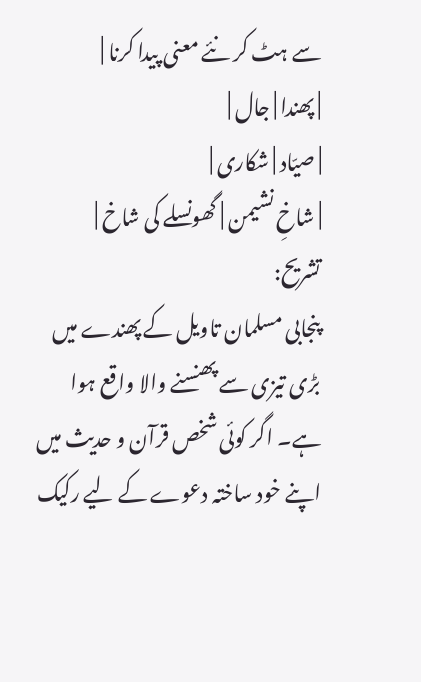سے ہٹ کر نئے معنی پیدا کرنا |
| پھندا | جال |
| صیّاد | شکاری |
| شاخِ نشیمن | گھونسلے کی شاخ |
تشریح:
پنجابی مسلمان تاویل کے پھندے میں بڑی تیزی سے پھنسنے والا واقع ہوا ہے۔ اگر کوئی شخص قرآن و حدیث میں اپنے خود ساختہ دعوے کے لیے رکیک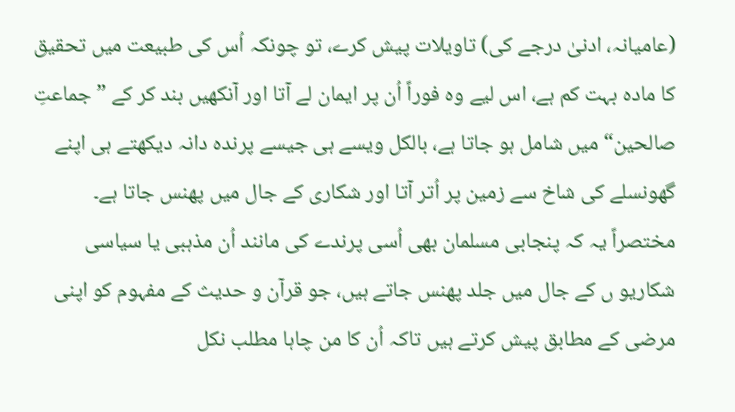(عامیانہ، ادنیٰ درجے کی) تاویلات پیش کرے، تو چونکہ اُس کی طبیعت میں تحقیق کا مادہ بہت کم ہے، اس لیے وہ فوراً اُن پر ایمان لے آتا اور آنکھیں بند کر کے ”جماعتِ صالحین“ میں شامل ہو جاتا ہے، بالکل ویسے ہی جیسے پرندہ دانہ دیکھتے ہی اپنے گھونسلے کی شاخ سے زمین پر اُتر آتا اور شکاری کے جال میں پھنس جاتا ہے۔ مختصراً یہ کہ پنجابی مسلمان بھی اُسی پرندے کی مانند اُن مذہبی یا سیاسی شکاریو ں کے جال میں جلد پھنس جاتے ہیں، جو قرآن و حدیث کے مفہوم کو اپنی مرضی کے مطابق پیش کرتے ہیں تاکہ اُن کا من چاہا مطلب نکل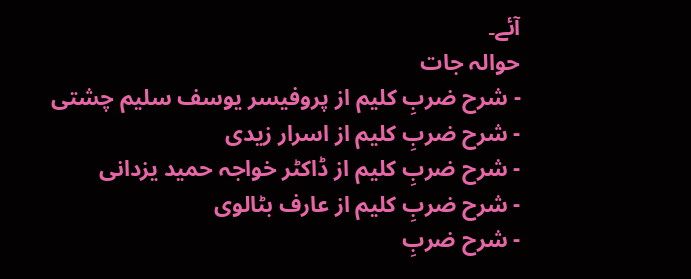آئے۔
حوالہ جات
- شرح ضربِ کلیم از پروفیسر یوسف سلیم چشتی
- شرح ضربِ کلیم از اسرار زیدی
- شرح ضربِ کلیم از ڈاکٹر خواجہ حمید یزدانی
- شرح ضربِ کلیم از عارف بٹالوی
- شرح ضربِ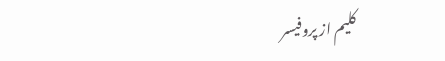کلیم از پروفیسر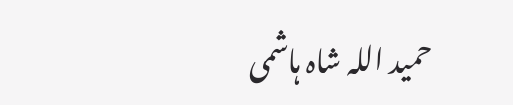حمید اللہ شاہ ہاشمی